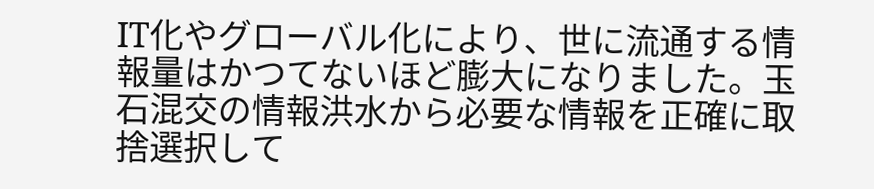IT化やグローバル化により、世に流通する情報量はかつてないほど膨大になりました。玉石混交の情報洪水から必要な情報を正確に取捨選択して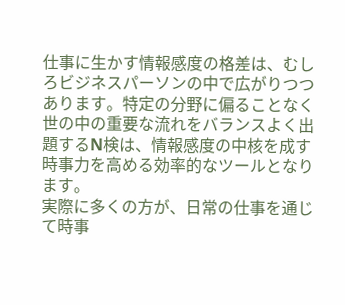仕事に生かす情報感度の格差は、むしろビジネスパーソンの中で広がりつつあります。特定の分野に偏ることなく世の中の重要な流れをバランスよく出題するN検は、情報感度の中核を成す時事力を高める効率的なツールとなります。
実際に多くの方が、日常の仕事を通じて時事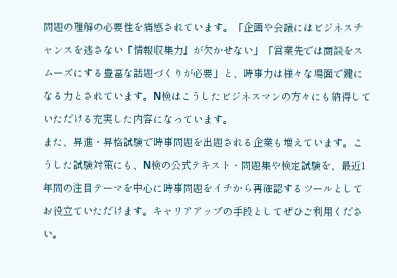問題の理解の必要性を痛感されています。「企画や会議にはビジネスチャンスを逃さない『情報収集力』が欠かせない」「営業先では商談をスムーズにする豊富な話題づくりが必要」と、時事力は様々な場面で鍵になる力とされています。N検はこうしたビジネスマンの方々にも納得していただける充実した内容になっています。
また、昇進・昇格試験で時事問題を出題される企業も増えています。こうした試験対策にも、N検の公式テキスト・問題集や検定試験を、最近1年間の注目テーマを中心に時事問題をイチから再確認するツールとしてお役立ていただけます。キャリアアップの手段としてぜひご利用ください。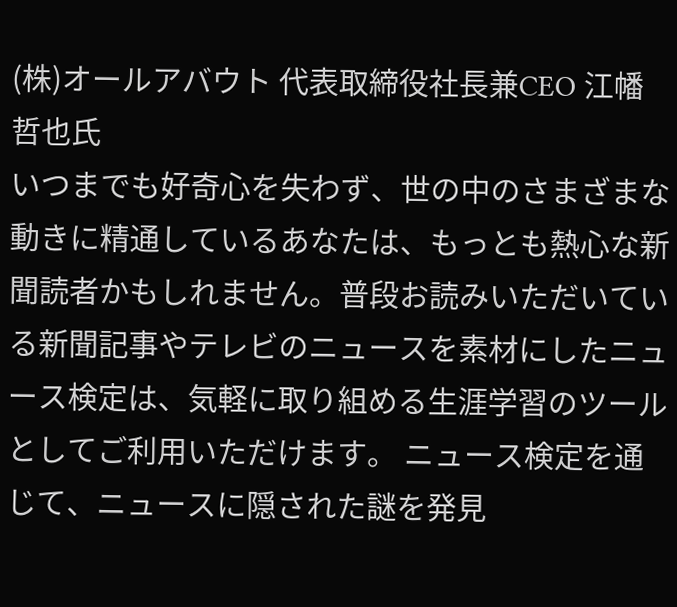(株)オールアバウト 代表取締役社長兼CEO 江幡哲也氏
いつまでも好奇心を失わず、世の中のさまざまな動きに精通しているあなたは、もっとも熱心な新聞読者かもしれません。普段お読みいただいている新聞記事やテレビのニュースを素材にしたニュース検定は、気軽に取り組める生涯学習のツールとしてご利用いただけます。 ニュース検定を通じて、ニュースに隠された謎を発見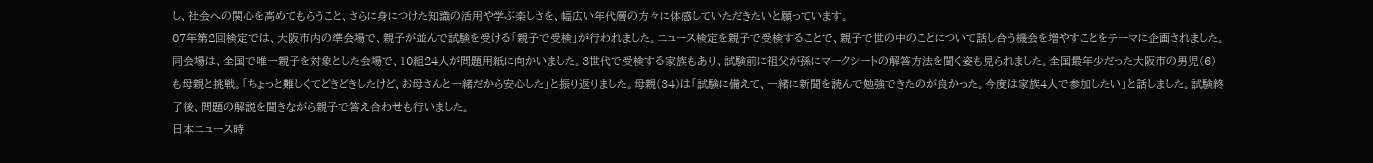し、社会への関心を高めてもらうこと、さらに身につけた知識の活用や学ぶ楽しさを、幅広い年代層の方々に体感していただきたいと願っています。
07年第2回検定では、大阪市内の準会場で、親子が並んで試験を受ける「親子で受検」が行われました。ニュース検定を親子で受検することで、親子で世の中のことについて話し合う機会を増やすことをテーマに企画されました。
同会場は、全国で唯一親子を対象とした会場で、10組24人が問題用紙に向かいました。3世代で受検する家族もあり、試験前に祖父が孫にマークシートの解答方法を聞く姿も見られました。全国最年少だった大阪市の男児(6)も母親と挑戦。「ちょっと難しくてどきどきしたけど、お母さんと一緒だから安心した」と振り返りました。母親(34)は「試験に備えて、一緒に新聞を読んで勉強できたのが良かった。今度は家族4人で参加したい」と話しました。試験終了後、問題の解説を聞きながら親子で答え合わせも行いました。
日本ニュース時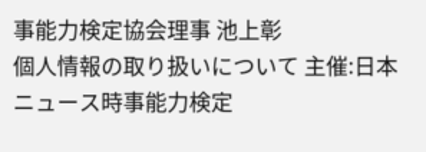事能力検定協会理事 池上彰
個人情報の取り扱いについて 主催:日本ニュース時事能力検定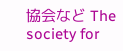協会など The society for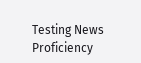Testing News Proficiency